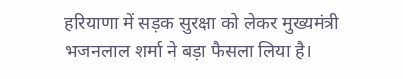हरियाणा में सड़क सुरक्षा को लेकर मुख्यमंत्री भजनलाल शर्मा ने बड़ा फैसला लिया है।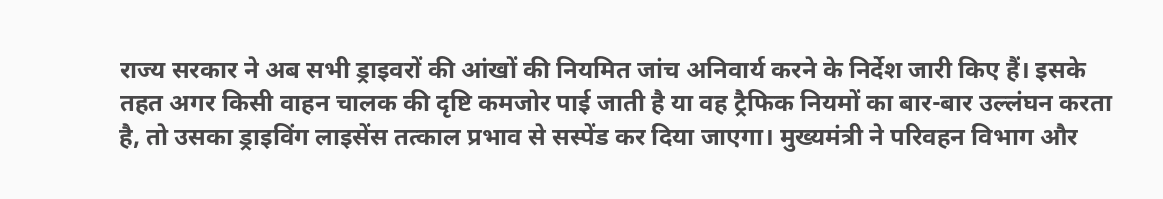राज्य सरकार ने अब सभी ड्राइवरों की आंखों की नियमित जांच अनिवार्य करने के निर्देश जारी किए हैं। इसके तहत अगर किसी वाहन चालक की दृष्टि कमजोर पाई जाती है या वह ट्रैफिक नियमों का बार-बार उल्लंघन करता है, तो उसका ड्राइविंग लाइसेंस तत्काल प्रभाव से सस्पेंड कर दिया जाएगा। मुख्यमंत्री ने परिवहन विभाग और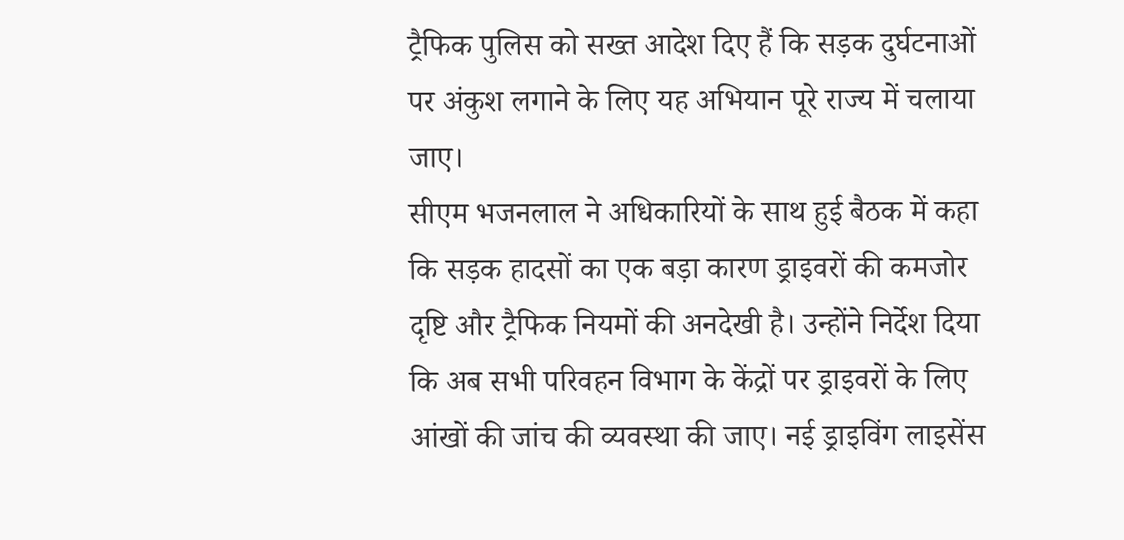ट्रैफिक पुलिस को सख्त आदेश दिए हैं कि सड़क दुर्घटनाओं पर अंकुश लगाने के लिए यह अभियान पूरे राज्य में चलाया जाए।
सीएम भजनलाल ने अधिकारियों के साथ हुई बैठक में कहा कि सड़क हादसों का एक बड़ा कारण ड्राइवरों की कमजोर दृष्टि और ट्रैफिक नियमों की अनदेखी है। उन्होंने निर्देश दिया कि अब सभी परिवहन विभाग के केंद्रों पर ड्राइवरों के लिए आंखों की जांच की व्यवस्था की जाए। नई ड्राइविंग लाइसेंस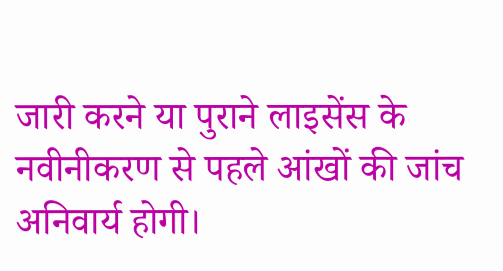जारी करने या पुराने लाइसेंस के नवीनीकरण से पहले आंखों की जांच अनिवार्य होगी।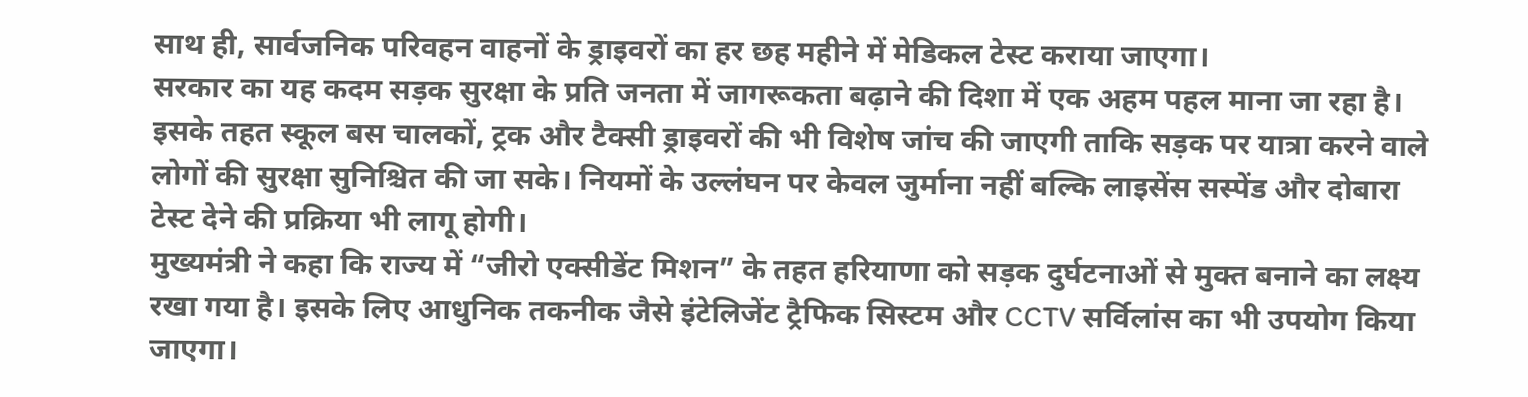साथ ही, सार्वजनिक परिवहन वाहनों के ड्राइवरों का हर छह महीने में मेडिकल टेस्ट कराया जाएगा।
सरकार का यह कदम सड़क सुरक्षा के प्रति जनता में जागरूकता बढ़ाने की दिशा में एक अहम पहल माना जा रहा है। इसके तहत स्कूल बस चालकों, ट्रक और टैक्सी ड्राइवरों की भी विशेष जांच की जाएगी ताकि सड़क पर यात्रा करने वाले लोगों की सुरक्षा सुनिश्चित की जा सके। नियमों के उल्लंघन पर केवल जुर्माना नहीं बल्कि लाइसेंस सस्पेंड और दोबारा टेस्ट देने की प्रक्रिया भी लागू होगी।
मुख्यमंत्री ने कहा कि राज्य में “जीरो एक्सीडेंट मिशन” के तहत हरियाणा को सड़क दुर्घटनाओं से मुक्त बनाने का लक्ष्य रखा गया है। इसके लिए आधुनिक तकनीक जैसे इंटेलिजेंट ट्रैफिक सिस्टम और CCTV सर्विलांस का भी उपयोग किया जाएगा।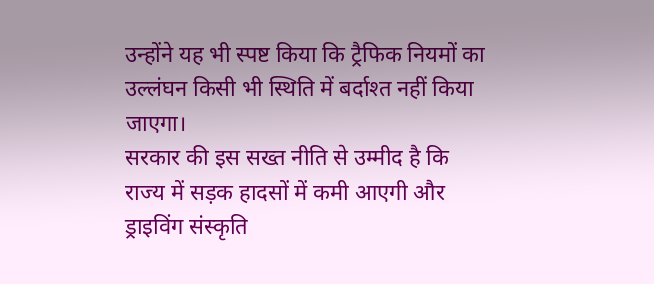उन्होंने यह भी स्पष्ट किया कि ट्रैफिक नियमों का उल्लंघन किसी भी स्थिति में बर्दाश्त नहीं किया जाएगा।
सरकार की इस सख्त नीति से उम्मीद है कि राज्य में सड़क हादसों में कमी आएगी और ड्राइविंग संस्कृति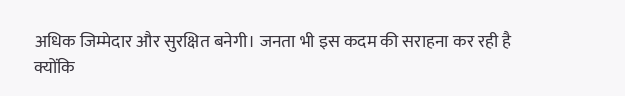अधिक जिम्मेदार और सुरक्षित बनेगी। जनता भी इस कदम की सराहना कर रही है क्योंकि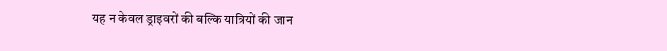यह न केवल ड्राइवरों की बल्कि यात्रियों की जान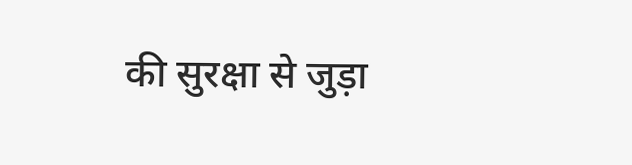की सुरक्षा से जुड़ा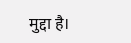मुद्दा है।